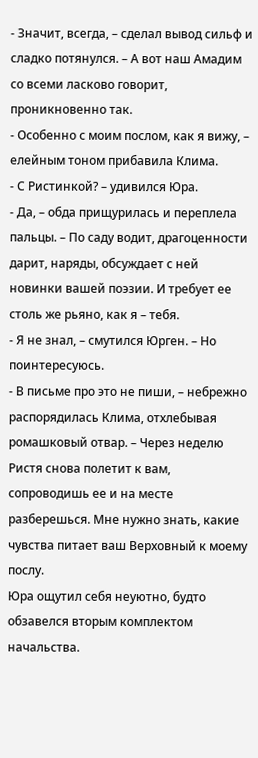- Значит, всегда, – сделал вывод сильф и сладко потянулся. – А вот наш Амадим со всеми ласково говорит, проникновенно так.
- Особенно с моим послом, как я вижу, – елейным тоном прибавила Клима.
- С Ристинкой? – удивился Юра.
- Да, – обда прищурилась и переплела пальцы. – По саду водит, драгоценности дарит, наряды, обсуждает с ней новинки вашей поэзии. И требует ее столь же рьяно, как я – тебя.
- Я не знал, – смутился Юрген. – Но поинтересуюсь.
- В письме про это не пиши, – небрежно распорядилась Клима, отхлебывая ромашковый отвар. – Через неделю Ристя снова полетит к вам, сопроводишь ее и на месте разберешься. Мне нужно знать, какие чувства питает ваш Верховный к моему послу.
Юра ощутил себя неуютно, будто обзавелся вторым комплектом начальства.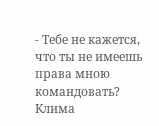- Тебе не кажется, что ты не имеешь права мною командовать?
Клима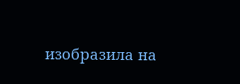изобразила на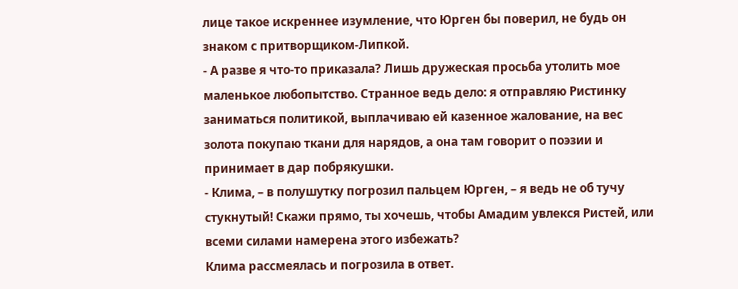лице такое искреннее изумление, что Юрген бы поверил, не будь он знаком с притворщиком-Липкой.
- А разве я что-то приказала? Лишь дружеская просьба утолить мое маленькое любопытство. Странное ведь дело: я отправляю Ристинку заниматься политикой, выплачиваю ей казенное жалование, на вес золота покупаю ткани для нарядов, а она там говорит о поэзии и принимает в дар побрякушки.
- Клима, – в полушутку погрозил пальцем Юрген, – я ведь не об тучу стукнутый! Скажи прямо, ты хочешь, чтобы Амадим увлекся Ристей, или всеми силами намерена этого избежать?
Клима рассмеялась и погрозила в ответ.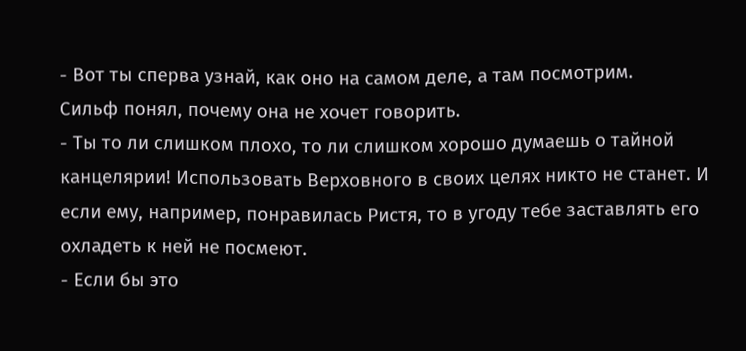- Вот ты сперва узнай, как оно на самом деле, а там посмотрим.
Сильф понял, почему она не хочет говорить.
- Ты то ли слишком плохо, то ли слишком хорошо думаешь о тайной канцелярии! Использовать Верховного в своих целях никто не станет. И если ему, например, понравилась Ристя, то в угоду тебе заставлять его охладеть к ней не посмеют.
- Если бы это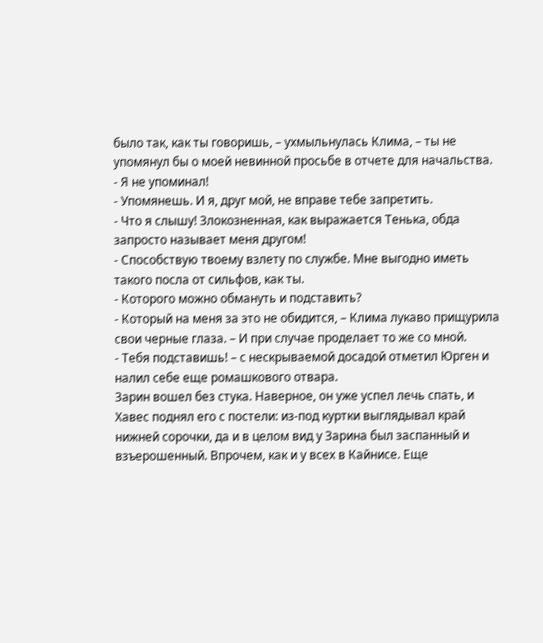было так, как ты говоришь, – ухмыльнулась Клима, – ты не упомянул бы о моей невинной просьбе в отчете для начальства.
- Я не упоминал!
- Упомянешь. И я, друг мой, не вправе тебе запретить.
- Что я слышу! Злокозненная, как выражается Тенька, обда запросто называет меня другом!
- Способствую твоему взлету по службе. Мне выгодно иметь такого посла от сильфов, как ты.
- Которого можно обмануть и подставить?
- Который на меня за это не обидится, – Клима лукаво прищурила свои черные глаза. – И при случае проделает то же со мной.
- Тебя подставишь! – с нескрываемой досадой отметил Юрген и налил себе еще ромашкового отвара.
Зарин вошел без стука. Наверное, он уже успел лечь спать, и Хавес поднял его с постели: из-под куртки выглядывал край нижней сорочки, да и в целом вид у Зарина был заспанный и взъерошенный. Впрочем, как и у всех в Кайнисе. Еще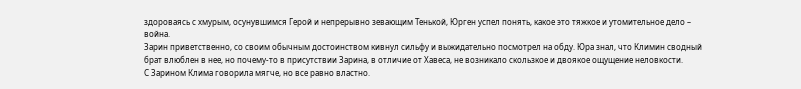здороваясь с хмурым, осунувшимся Герой и непрерывно зевающим Тенькой, Юрген успел понять, какое это тяжкое и утомительное дело – война.
Зарин приветственно, со своим обычным достоинством кивнул сильфу и выжидательно посмотрел на обду. Юра знал, что Климин сводный брат влюблен в нее, но почему-то в присутствии Зарина, в отличие от Хавеса, не возникало скользкое и двоякое ощущение неловкости.
С Зарином Клима говорила мягче, но все равно властно.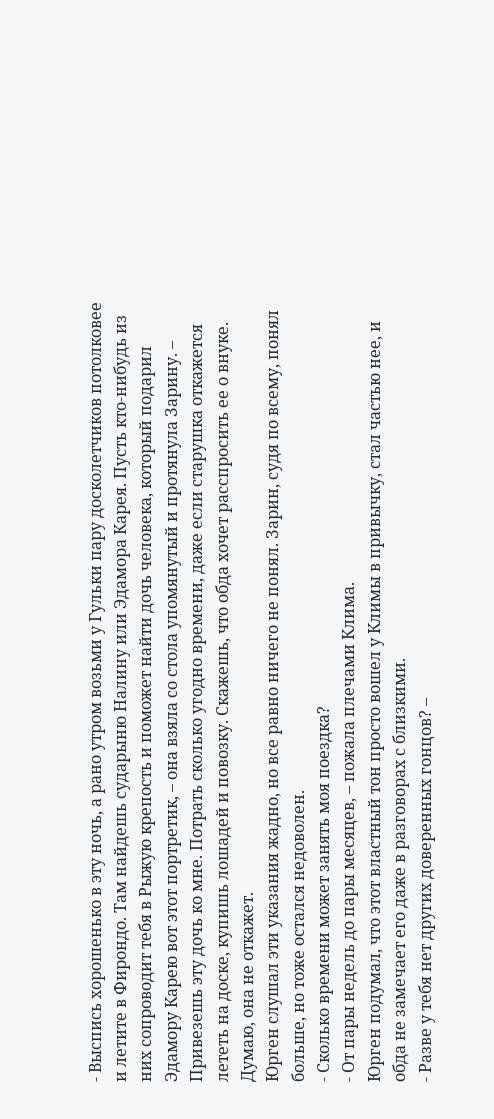- Выспись хорошенько в эту ночь, а рано утром возьми у Гульки пару досколетчиков потолковее и летите в Фирондо. Там найдешь сударыню Налину или Эдамора Карея. Пусть кто-нибудь из них сопроводит тебя в Рыжую крепость и поможет найти дочь человека, который подарил Эдамору Карею вот этот портретик, – она взяла со стола упомянутый и протянула Зарину. – Привезешь эту дочь ко мне. Потрать сколько угодно времени, даже если старушка откажется лететь на доске, купишь лошадей и повозку. Скажешь, что обда хочет расспросить ее о внуке. Думаю, она не откажет.
Юрген слушал эти указания жадно, но все равно ничего не понял. Зарин, судя по всему, понял больше, но тоже остался недоволен.
- Сколько времени может занять моя поездка?
- От пары недель до пары месяцев, – пожала плечами Клима.
Юрген подумал, что этот властный тон просто вошел у Климы в привычку, стал частью нее, и обда не замечает его даже в разговорах с близкими.
- Разве у тебя нет других доверенных гонцов? –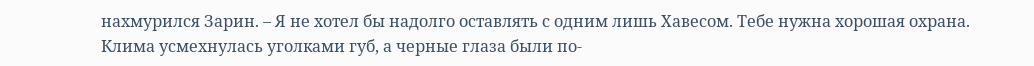нахмурился Зарин. – Я не хотел бы надолго оставлять с одним лишь Хавесом. Тебе нужна хорошая охрана.
Клима усмехнулась уголками губ, а черные глаза были по-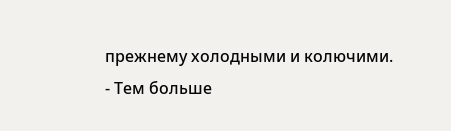прежнему холодными и колючими.
- Тем больше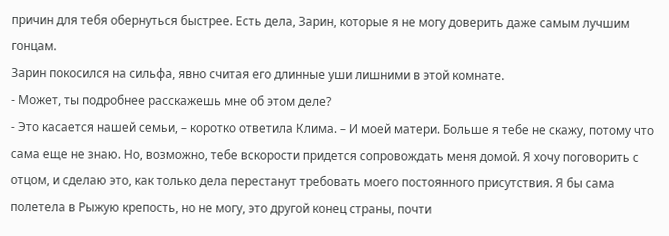причин для тебя обернуться быстрее. Есть дела, Зарин, которые я не могу доверить даже самым лучшим гонцам.
Зарин покосился на сильфа, явно считая его длинные уши лишними в этой комнате.
- Может, ты подробнее расскажешь мне об этом деле?
- Это касается нашей семьи, – коротко ответила Клима. – И моей матери. Больше я тебе не скажу, потому что сама еще не знаю. Но, возможно, тебе вскорости придется сопровождать меня домой. Я хочу поговорить с отцом, и сделаю это, как только дела перестанут требовать моего постоянного присутствия. Я бы сама полетела в Рыжую крепость, но не могу, это другой конец страны, почти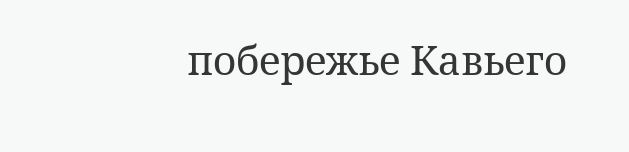побережье Кавьего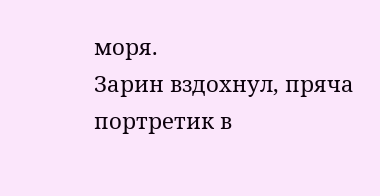моря.
Зарин вздохнул, пряча портретик в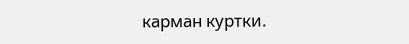карман куртки.